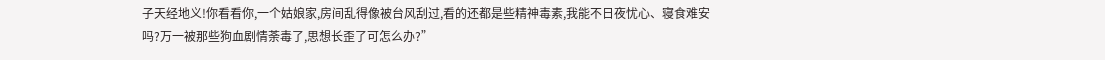子天经地义!你看看你,一个姑娘家,房间乱得像被台风刮过,看的还都是些精神毒素,我能不日夜忧心、寝食难安吗?万一被那些狗血剧情荼毒了,思想长歪了可怎么办?”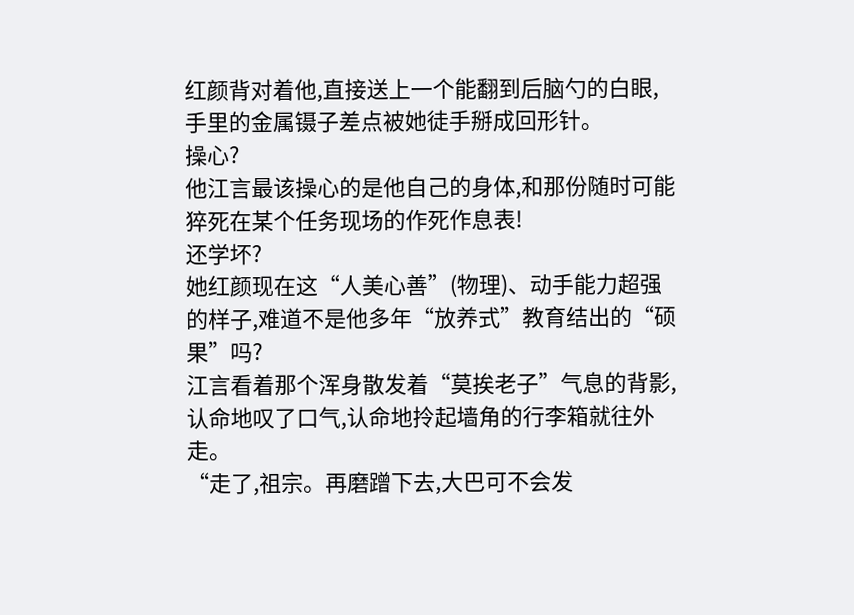红颜背对着他,直接送上一个能翻到后脑勺的白眼,手里的金属镊子差点被她徒手掰成回形针。
操心?
他江言最该操心的是他自己的身体,和那份随时可能猝死在某个任务现场的作死作息表!
还学坏?
她红颜现在这“人美心善”(物理)、动手能力超强的样子,难道不是他多年“放养式”教育结出的“硕果”吗?
江言看着那个浑身散发着“莫挨老子”气息的背影,认命地叹了口气,认命地拎起墙角的行李箱就往外走。
“走了,祖宗。再磨蹭下去,大巴可不会发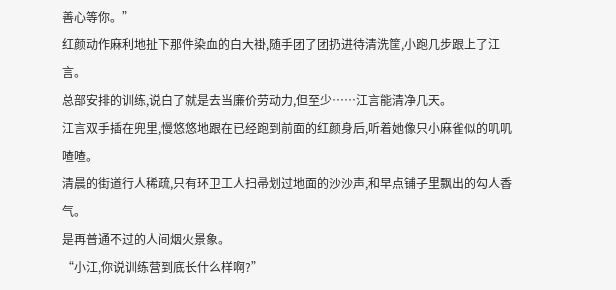善心等你。”
红颜动作麻利地扯下那件染血的白大褂,随手团了团扔进待清洗筐,小跑几步跟上了江言。
总部安排的训练,说白了就是去当廉价劳动力,但至少……江言能清净几天。
江言双手插在兜里,慢悠悠地跟在已经跑到前面的红颜身后,听着她像只小麻雀似的叽叽喳喳。
清晨的街道行人稀疏,只有环卫工人扫帚划过地面的沙沙声,和早点铺子里飘出的勾人香气。
是再普通不过的人间烟火景象。
“小江,你说训练营到底长什么样啊?”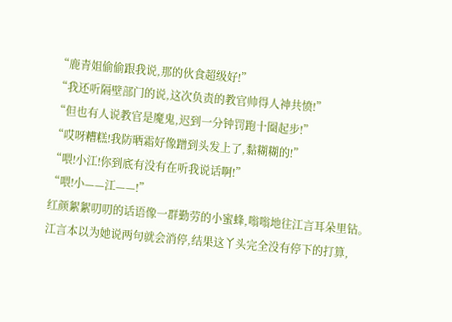“鹿青姐偷偷跟我说,那的伙食超级好!”
“我还听隔壁部门的说,这次负责的教官帅得人神共愤!”
“但也有人说教官是魔鬼,迟到一分钟罚跑十圈起步!”
“哎呀糟糕!我防晒霜好像蹭到头发上了,黏糊糊的!”
“喂!小江!你到底有没有在听我说话啊!”
“喂!小——江——!”
红颜絮絮叨叨的话语像一群勤劳的小蜜蜂,嗡嗡地往江言耳朵里钻。
江言本以为她说两句就会消停,结果这丫头完全没有停下的打算,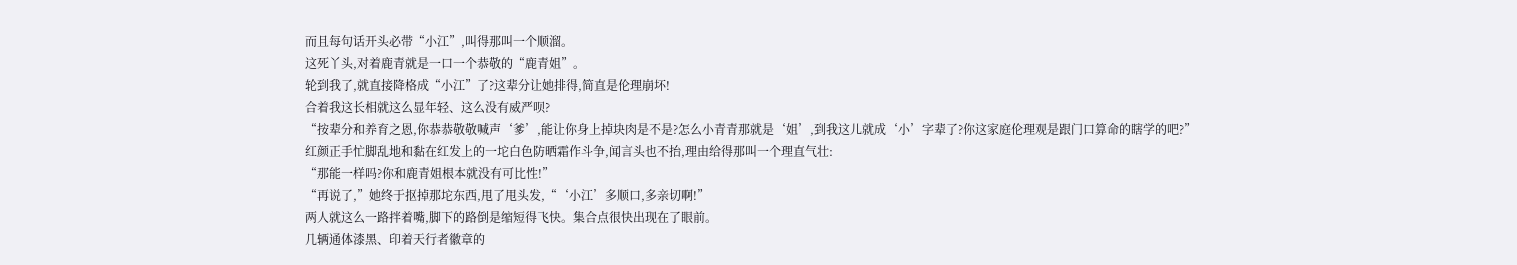而且每句话开头必带“小江”,叫得那叫一个顺溜。
这死丫头,对着鹿青就是一口一个恭敬的“鹿青姐”。
轮到我了,就直接降格成“小江”了?这辈分让她排得,简直是伦理崩坏!
合着我这长相就这么显年轻、这么没有威严呗?
“按辈分和养育之恩,你恭恭敬敬喊声‘爹’,能让你身上掉块肉是不是?怎么小青青那就是‘姐’,到我这儿就成‘小’字辈了?你这家庭伦理观是跟门口算命的瞎学的吧?”
红颜正手忙脚乱地和黏在红发上的一坨白色防晒霜作斗争,闻言头也不抬,理由给得那叫一个理直气壮:
“那能一样吗?你和鹿青姐根本就没有可比性!”
“再说了,”她终于抠掉那坨东西,甩了甩头发,“‘小江’多顺口,多亲切啊!”
两人就这么一路拌着嘴,脚下的路倒是缩短得飞快。集合点很快出现在了眼前。
几辆通体漆黑、印着天行者徽章的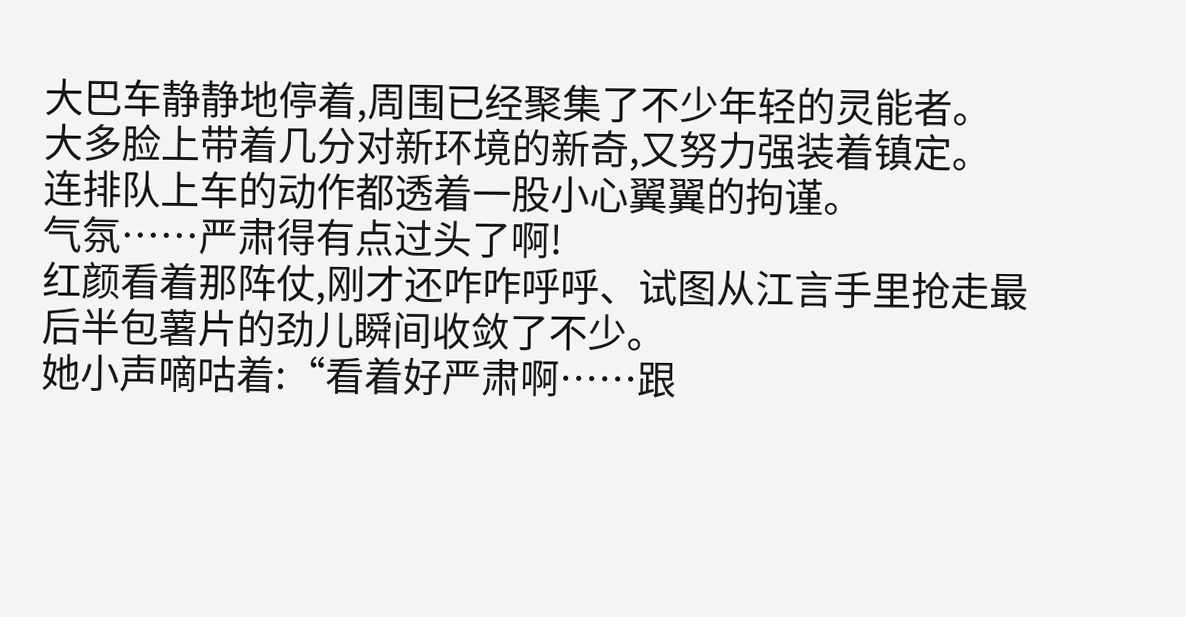大巴车静静地停着,周围已经聚集了不少年轻的灵能者。
大多脸上带着几分对新环境的新奇,又努力强装着镇定。
连排队上车的动作都透着一股小心翼翼的拘谨。
气氛……严肃得有点过头了啊!
红颜看着那阵仗,刚才还咋咋呼呼、试图从江言手里抢走最后半包薯片的劲儿瞬间收敛了不少。
她小声嘀咕着:“看着好严肃啊……跟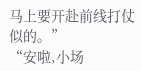马上要开赴前线打仗似的。”
“安啦,小场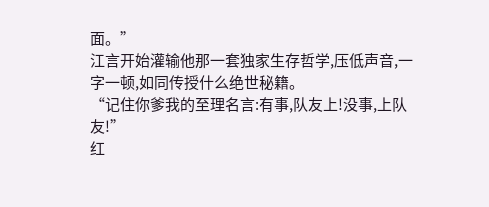面。”
江言开始灌输他那一套独家生存哲学,压低声音,一字一顿,如同传授什么绝世秘籍。
“记住你爹我的至理名言:有事,队友上!没事,上队友!”
红